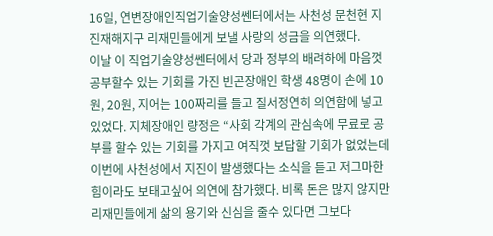16일, 연변장애인직업기술양성쎈터에서는 사천성 문천현 지진재해지구 리재민들에게 보낼 사랑의 성금을 의연했다.
이날 이 직업기술양성쎈터에서 당과 정부의 배려하에 마음껏 공부할수 있는 기회를 가진 빈곤장애인 학생 48명이 손에 10원, 20원, 지어는 100짜리를 들고 질서정연히 의연함에 넣고있었다. 지체장애인 량정은 “사회 각계의 관심속에 무료로 공부를 할수 있는 기회를 가지고 여직껏 보답할 기회가 없었는데 이번에 사천성에서 지진이 발생했다는 소식을 듣고 저그마한 힘이라도 보태고싶어 의연에 참가했다. 비록 돈은 많지 않지만 리재민들에게 삶의 용기와 신심을 줄수 있다면 그보다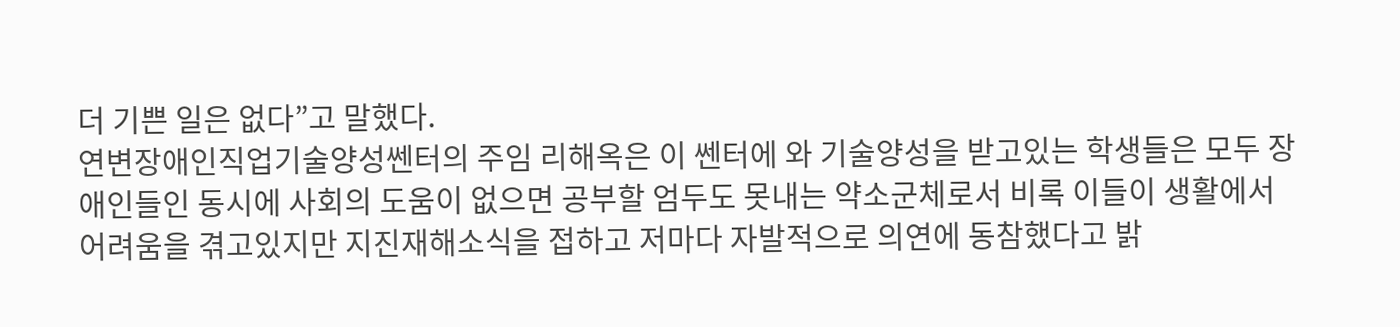더 기쁜 일은 없다”고 말했다.
연변장애인직업기술양성쎈터의 주임 리해옥은 이 쎈터에 와 기술양성을 받고있는 학생들은 모두 장애인들인 동시에 사회의 도움이 없으면 공부할 엄두도 못내는 약소군체로서 비록 이들이 생활에서 어려움을 겪고있지만 지진재해소식을 접하고 저마다 자발적으로 의연에 동참했다고 밝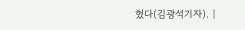혔다(김광석기자). |